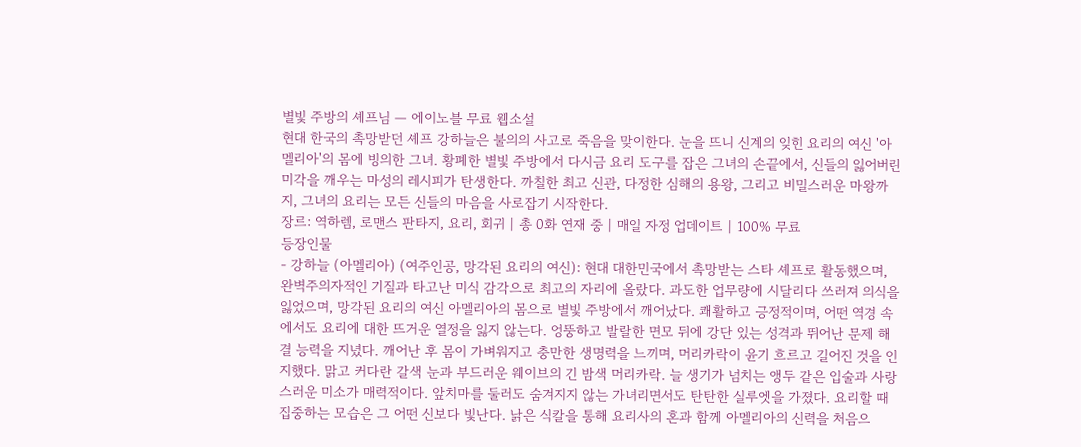별빛 주방의 셰프님 — 에이노블 무료 웹소설
현대 한국의 촉망받던 셰프 강하늘은 불의의 사고로 죽음을 맞이한다. 눈을 뜨니 신계의 잊힌 요리의 여신 '아멜리아'의 몸에 빙의한 그녀. 황폐한 별빛 주방에서 다시금 요리 도구를 잡은 그녀의 손끝에서, 신들의 잃어버린 미각을 깨우는 마성의 레시피가 탄생한다. 까칠한 최고 신관, 다정한 심해의 용왕, 그리고 비밀스러운 마왕까지, 그녀의 요리는 모든 신들의 마음을 사로잡기 시작한다.
장르: 역하렘, 로맨스 판타지, 요리, 회귀 | 총 0화 연재 중 | 매일 자정 업데이트 | 100% 무료
등장인물
- 강하늘 (아멜리아) (여주인공, 망각된 요리의 여신): 현대 대한민국에서 촉망받는 스타 셰프로 활동했으며, 완벽주의자적인 기질과 타고난 미식 감각으로 최고의 자리에 올랐다. 과도한 업무량에 시달리다 쓰러져 의식을 잃었으며, 망각된 요리의 여신 아멜리아의 몸으로 별빛 주방에서 깨어났다. 쾌활하고 긍정적이며, 어떤 역경 속에서도 요리에 대한 뜨거운 열정을 잃지 않는다. 엉뚱하고 발랄한 면모 뒤에 강단 있는 성격과 뛰어난 문제 해결 능력을 지녔다. 깨어난 후 몸이 가벼워지고 충만한 생명력을 느끼며, 머리카락이 윤기 흐르고 길어진 것을 인지했다. 맑고 커다란 갈색 눈과 부드러운 웨이브의 긴 밤색 머리카락. 늘 생기가 넘치는 앵두 같은 입술과 사랑스러운 미소가 매력적이다. 앞치마를 둘러도 숨겨지지 않는 가녀리면서도 탄탄한 실루엣을 가졌다. 요리할 때 집중하는 모습은 그 어떤 신보다 빛난다. 낡은 식칼을 통해 요리사의 혼과 함께 아멜리아의 신력을 처음으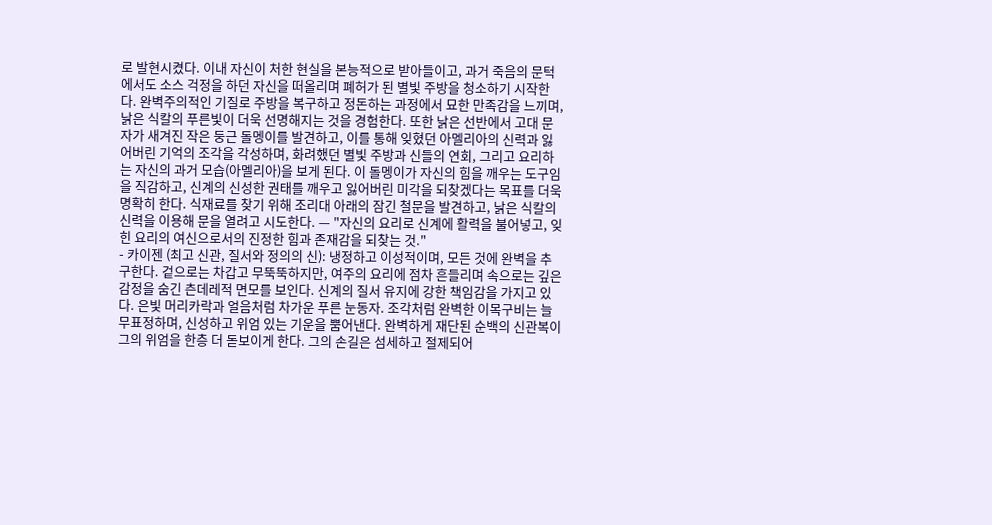로 발현시켰다. 이내 자신이 처한 현실을 본능적으로 받아들이고, 과거 죽음의 문턱에서도 소스 걱정을 하던 자신을 떠올리며 폐허가 된 별빛 주방을 청소하기 시작한다. 완벽주의적인 기질로 주방을 복구하고 정돈하는 과정에서 묘한 만족감을 느끼며, 낡은 식칼의 푸른빛이 더욱 선명해지는 것을 경험한다. 또한 낡은 선반에서 고대 문자가 새겨진 작은 둥근 돌멩이를 발견하고, 이를 통해 잊혔던 아멜리아의 신력과 잃어버린 기억의 조각을 각성하며, 화려했던 별빛 주방과 신들의 연회, 그리고 요리하는 자신의 과거 모습(아멜리아)을 보게 된다. 이 돌멩이가 자신의 힘을 깨우는 도구임을 직감하고, 신계의 신성한 권태를 깨우고 잃어버린 미각을 되찾겠다는 목표를 더욱 명확히 한다. 식재료를 찾기 위해 조리대 아래의 잠긴 철문을 발견하고, 낡은 식칼의 신력을 이용해 문을 열려고 시도한다. — "자신의 요리로 신계에 활력을 불어넣고, 잊힌 요리의 여신으로서의 진정한 힘과 존재감을 되찾는 것."
- 카이젠 (최고 신관, 질서와 정의의 신): 냉정하고 이성적이며, 모든 것에 완벽을 추구한다. 겉으로는 차갑고 무뚝뚝하지만, 여주의 요리에 점차 흔들리며 속으로는 깊은 감정을 숨긴 츤데레적 면모를 보인다. 신계의 질서 유지에 강한 책임감을 가지고 있다. 은빛 머리카락과 얼음처럼 차가운 푸른 눈동자. 조각처럼 완벽한 이목구비는 늘 무표정하며, 신성하고 위엄 있는 기운을 뿜어낸다. 완벽하게 재단된 순백의 신관복이 그의 위엄을 한층 더 돋보이게 한다. 그의 손길은 섬세하고 절제되어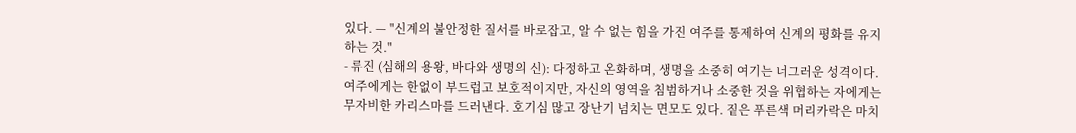있다. — "신계의 불안정한 질서를 바로잡고, 알 수 없는 힘을 가진 여주를 통제하여 신계의 평화를 유지하는 것."
- 류진 (심해의 용왕, 바다와 생명의 신): 다정하고 온화하며, 생명을 소중히 여기는 너그러운 성격이다. 여주에게는 한없이 부드럽고 보호적이지만, 자신의 영역을 침범하거나 소중한 것을 위협하는 자에게는 무자비한 카리스마를 드러낸다. 호기심 많고 장난기 넘치는 면모도 있다. 짙은 푸른색 머리카락은 마치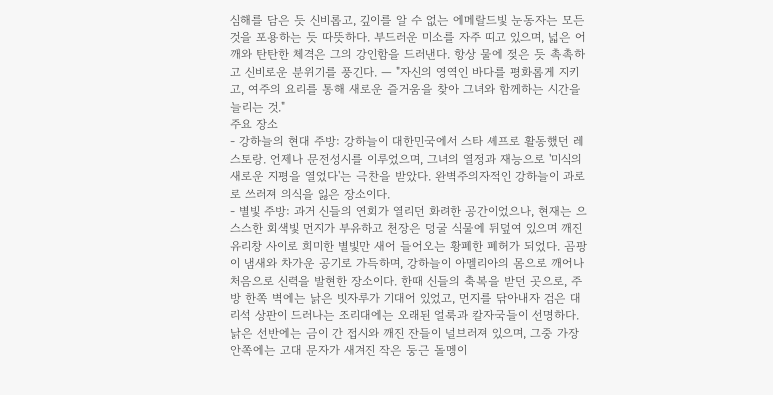심해를 담은 듯 신비롭고, 깊이를 알 수 없는 에메랄드빛 눈동자는 모든 것을 포용하는 듯 따뜻하다. 부드러운 미소를 자주 띠고 있으며, 넓은 어깨와 탄탄한 체격은 그의 강인함을 드러낸다. 항상 물에 젖은 듯 촉촉하고 신비로운 분위기를 풍긴다. — "자신의 영역인 바다를 평화롭게 지키고, 여주의 요리를 통해 새로운 즐거움을 찾아 그녀와 함께하는 시간을 늘리는 것."
주요 장소
- 강하늘의 현대 주방: 강하늘이 대한민국에서 스타 셰프로 활동했던 레스토랑. 언제나 문전성시를 이루었으며, 그녀의 열정과 재능으로 '미식의 새로운 지평을 열었다'는 극찬을 받았다. 완벽주의자적인 강하늘이 과로로 쓰러져 의식을 잃은 장소이다.
- 별빛 주방: 과거 신들의 연회가 열리던 화려한 공간이었으나, 현재는 으스스한 회색빛 먼지가 부유하고 천장은 덩굴 식물에 뒤덮여 있으며 깨진 유리창 사이로 희미한 별빛만 새어 들어오는 황폐한 폐허가 되었다. 곰팡이 냄새와 차가운 공기로 가득하며, 강하늘이 아멜리아의 몸으로 깨어나 처음으로 신력을 발현한 장소이다. 한때 신들의 축복을 받던 곳으로, 주방 한쪽 벽에는 낡은 빗자루가 기대어 있었고, 먼지를 닦아내자 검은 대리석 상판이 드러나는 조리대에는 오래된 얼룩과 칼자국들이 선명하다. 낡은 선반에는 금이 간 접시와 깨진 잔들이 널브러져 있으며, 그중 가장 안쪽에는 고대 문자가 새겨진 작은 둥근 돌멩이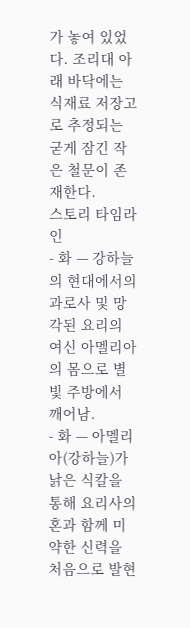가 놓여 있었다. 조리대 아래 바닥에는 식재료 저장고로 추정되는 굳게 잠긴 작은 철문이 존재한다.
스토리 타임라인
- 화 — 강하늘의 현대에서의 과로사 및 망각된 요리의 여신 아멜리아의 몸으로 별빛 주방에서 깨어남.
- 화 — 아멜리아(강하늘)가 낡은 식칼을 통해 요리사의 혼과 함께 미약한 신력을 처음으로 발현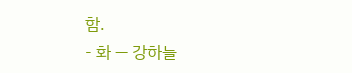함.
- 화 — 강하늘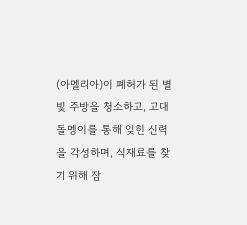(아멜리아)이 폐허가 된 별빛 주방을 청소하고, 고대 돌멩이를 통해 잊힌 신력을 각성하며, 식재료를 찾기 위해 잠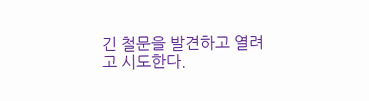긴 철문을 발견하고 열려고 시도한다.